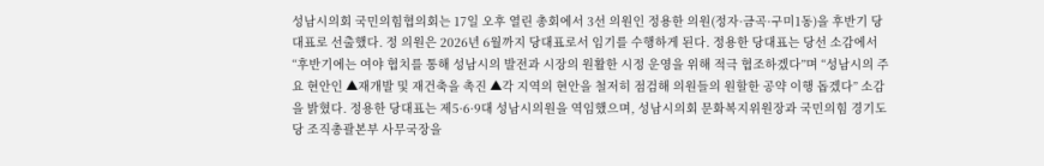성남시의회 국민의힘협의회는 17일 오후 열린 총회에서 3선 의원인 정용한 의원(정자·금곡·구미1동)을 후반기 당대표로 선출했다. 정 의원은 2026년 6월까지 당대표로서 임기를 수행하게 된다. 정용한 당대표는 당선 소감에서 “후반기에는 여야 협치를 통해 성남시의 발전과 시장의 원활한 시정 운영을 위해 적극 협조하겠다”며 “성남시의 주요 현안인 ▲재개발 및 재건축을 촉진 ▲각 지역의 현안을 철저히 점검해 의원들의 원할한 공약 이행 돕겠다” 소감을 밝혔다. 정용한 당대표는 제5·6·9대 성남시의원을 역임했으며, 성남시의회 문화복지위원장과 국민의힘 경기도당 조직총괄본부 사무국장을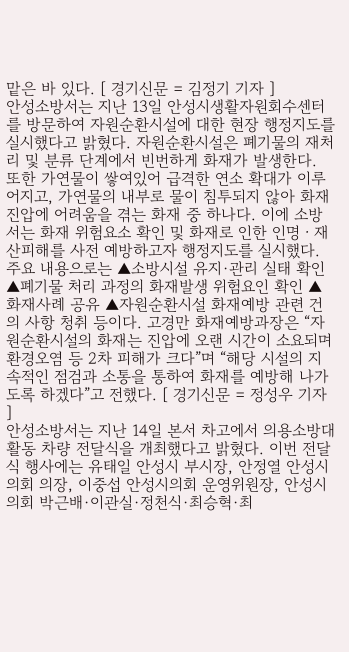맡은 바 있다. [ 경기신문 = 김정기 기자 ]
안성소방서는 지난 13일 안성시생활자원회수센터를 방문하여 자원순환시설에 대한 현장 행정지도를 실시했다고 밝혔다. 자원순환시설은 폐기물의 재처리 및 분류 단계에서 빈번하게 화재가 발생한다. 또한 가연물이 쌓여있어 급격한 연소 확대가 이루어지고, 가연물의 내부로 물이 침투되지 않아 화재진압에 어려움을 겪는 화재 중 하나다. 이에 소방서는 화재 위험요소 확인 및 화재로 인한 인명ㆍ재산피해를 사전 예방하고자 행정지도를 실시했다. 주요 내용으로는 ▲소방시설 유지·관리 실태 확인 ▲폐기물 처리 과정의 화재발생 위험요인 확인 ▲화재사례 공유 ▲자원순환시설 화재예방 관련 건의 사항 청취 등이다. 고경만 화재예방과장은 “자원순환시설의 화재는 진압에 오랜 시간이 소요되며 환경오염 등 2차 피해가 크다”며 “해당 시설의 지속적인 점검과 소통을 통하여 화재를 예방해 나가도록 하겠다”고 전했다. [ 경기신문 = 정성우 기자 ]
안성소방서는 지난 14일 본서 차고에서 의용소방대 활동 차량 전달식을 개최했다고 밝혔다. 이번 전달식 행사에는 유태일 안성시 부시장, 안정열 안성시의회 의장, 이중섭 안성시의회 운영위원장, 안성시의회 박근배·이관실·정천식·최승혁·최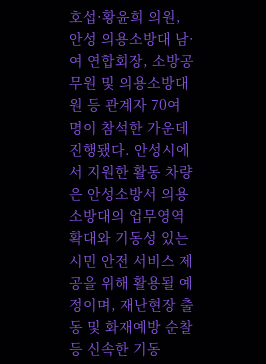호섭·황윤희 의원, 안성 의용소방대 남·여 연합회장, 소방공무원 및 의용소방대원 등 관계자 70여 명이 참석한 가운데 진행됐다. 안성시에서 지원한 활동 차량은 안성소방서 의용소방대의 업무영역 확대와 기동성 있는 시민 안전 서비스 제공을 위해 활용될 예정이며, 재난현장 출동 및 화재예방 순찰 등 신속한 기동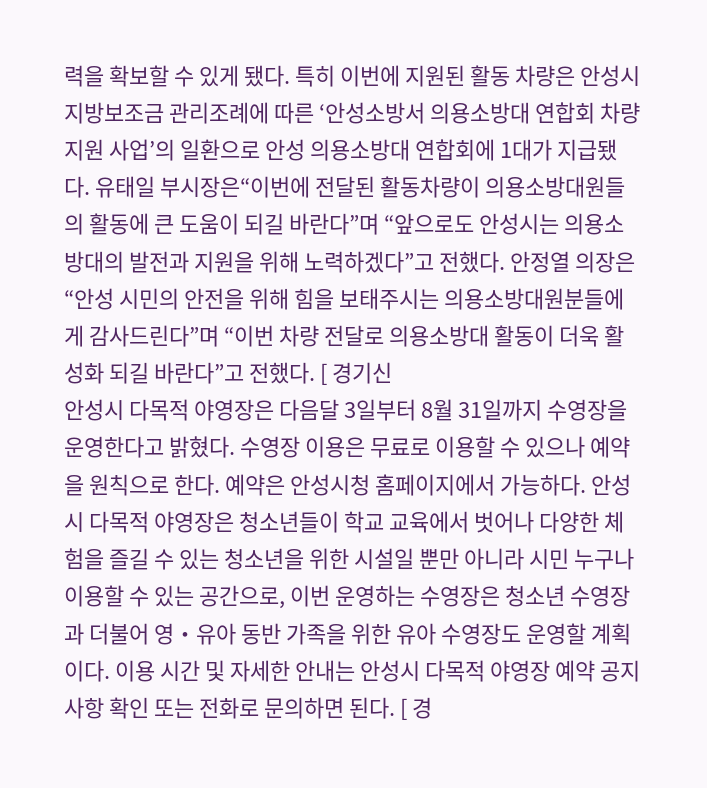력을 확보할 수 있게 됐다. 특히 이번에 지원된 활동 차량은 안성시 지방보조금 관리조례에 따른 ‘안성소방서 의용소방대 연합회 차량지원 사업’의 일환으로 안성 의용소방대 연합회에 1대가 지급됐다. 유태일 부시장은“이번에 전달된 활동차량이 의용소방대원들의 활동에 큰 도움이 되길 바란다”며 “앞으로도 안성시는 의용소방대의 발전과 지원을 위해 노력하겠다”고 전했다. 안정열 의장은 “안성 시민의 안전을 위해 힘을 보태주시는 의용소방대원분들에게 감사드린다”며 “이번 차량 전달로 의용소방대 활동이 더욱 활성화 되길 바란다”고 전했다. [ 경기신
안성시 다목적 야영장은 다음달 3일부터 8월 31일까지 수영장을 운영한다고 밝혔다. 수영장 이용은 무료로 이용할 수 있으나 예약을 원칙으로 한다. 예약은 안성시청 홈페이지에서 가능하다. 안성시 다목적 야영장은 청소년들이 학교 교육에서 벗어나 다양한 체험을 즐길 수 있는 청소년을 위한 시설일 뿐만 아니라 시민 누구나 이용할 수 있는 공간으로, 이번 운영하는 수영장은 청소년 수영장과 더불어 영・유아 동반 가족을 위한 유아 수영장도 운영할 계획이다. 이용 시간 및 자세한 안내는 안성시 다목적 야영장 예약 공지사항 확인 또는 전화로 문의하면 된다. [ 경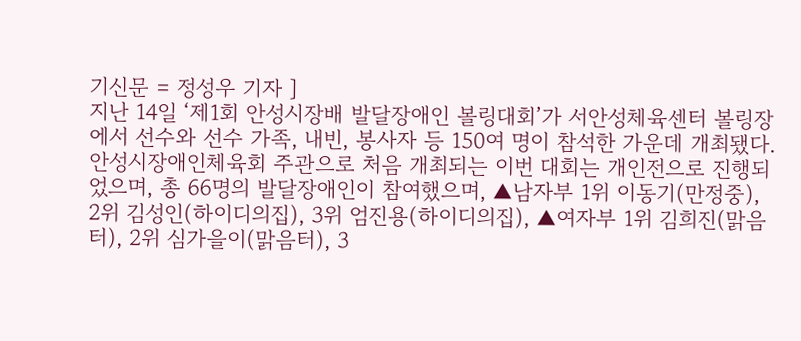기신문 = 정성우 기자 ]
지난 14일 ‘제1회 안성시장배 발달장애인 볼링대회’가 서안성체육센터 볼링장에서 선수와 선수 가족, 내빈, 봉사자 등 150여 명이 참석한 가운데 개최됐다. 안성시장애인체육회 주관으로 처음 개최되는 이번 대회는 개인전으로 진행되었으며, 총 66명의 발달장애인이 참여했으며, ▲남자부 1위 이동기(만정중), 2위 김성인(하이디의집), 3위 엄진용(하이디의집), ▲여자부 1위 김희진(맑음터), 2위 심가을이(맑음터), 3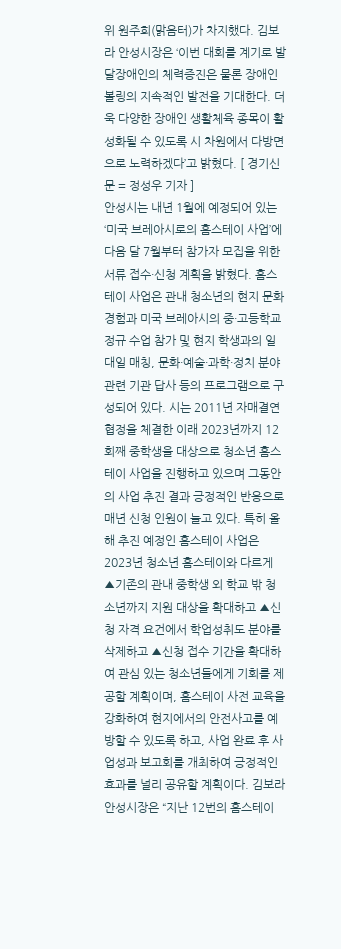위 원주희(맑음터)가 차지했다. 김보라 안성시장은 ‘이번 대회를 계기로 발달장애인의 체력증진은 물론 장애인 볼링의 지속적인 발전을 기대한다. 더욱 다양한 장애인 생활체육 종목이 활성화될 수 있도록 시 차원에서 다방면으로 노력하겠다’고 밝혔다. [ 경기신문 = 정성우 기자 ]
안성시는 내년 1월에 예정되어 있는 ‘미국 브레아시로의 홈스테이 사업’에 다음 달 7월부터 참가자 모집을 위한 서류 접수·신청 계획을 밝혔다. 홈스테이 사업은 관내 청소년의 현지 문화 경험과 미국 브레아시의 중·고등학교 정규 수업 참가 및 현지 학생과의 일대일 매칭, 문화·예술·과학·정치 분야 관련 기관 답사 등의 프로그램으로 구성되어 있다. 시는 2011년 자매결연 협정을 체결한 이래 2023년까지 12회째 중학생을 대상으로 청소년 홈스테이 사업을 진행하고 있으며 그동안의 사업 추진 결과 긍정적인 반응으로 매년 신청 인원이 늘고 있다. 특히 올해 추진 예정인 홈스테이 사업은 2023년 청소년 홈스테이와 다르게 ▲기존의 관내 중학생 외 학교 밖 청소년까지 지원 대상을 확대하고 ▲신청 자격 요건에서 학업성취도 분야를 삭제하고 ▲신청 접수 기간을 확대하여 관심 있는 청소년들에게 기회를 제공할 계획이며, 홈스테이 사전 교육을 강화하여 현지에서의 안전사고를 예방할 수 있도록 하고, 사업 완료 후 사업성과 보고회를 개최하여 긍정적인 효과를 널리 공유할 계획이다. 김보라 안성시장은 “지난 12번의 홈스테이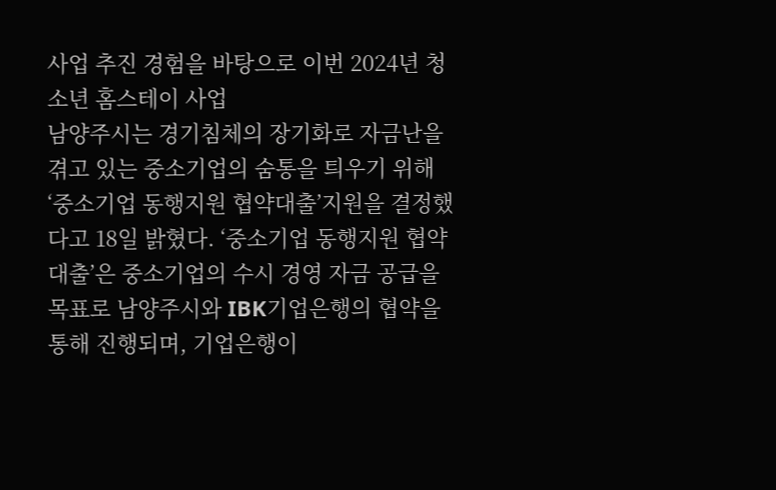사업 추진 경험을 바탕으로 이번 2024년 청소년 홈스테이 사업
남양주시는 경기침체의 장기화로 자금난을 겪고 있는 중소기업의 숨통을 틔우기 위해 ‘중소기업 동행지원 협약대출’지원을 결정했다고 18일 밝혔다. ‘중소기업 동행지원 협약대출’은 중소기업의 수시 경영 자금 공급을 목표로 남양주시와 IBK기업은행의 협약을 통해 진행되며, 기업은행이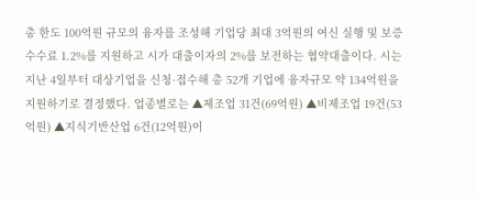총 한도 100억원 규모의 융자를 조성해 기업당 최대 3억원의 여신 실행 및 보증 수수료 1.2%를 지원하고 시가 대출이자의 2%를 보전하는 협약대출이다. 시는 지난 4일부터 대상기업을 신청·접수해 총 52개 기업에 융자규모 약 134억원을 지원하기로 결정했다. 업종별로는 ▲제조업 31건(69억원) ▲비제조업 19건(53억원) ▲지식기반산업 6건(12억원)이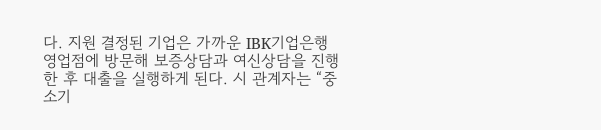다. 지원 결정된 기업은 가까운 IBK기업은행 영업점에 방문해 보증상담과 여신상담을 진행한 후 대출을 실행하게 된다. 시 관계자는 “중소기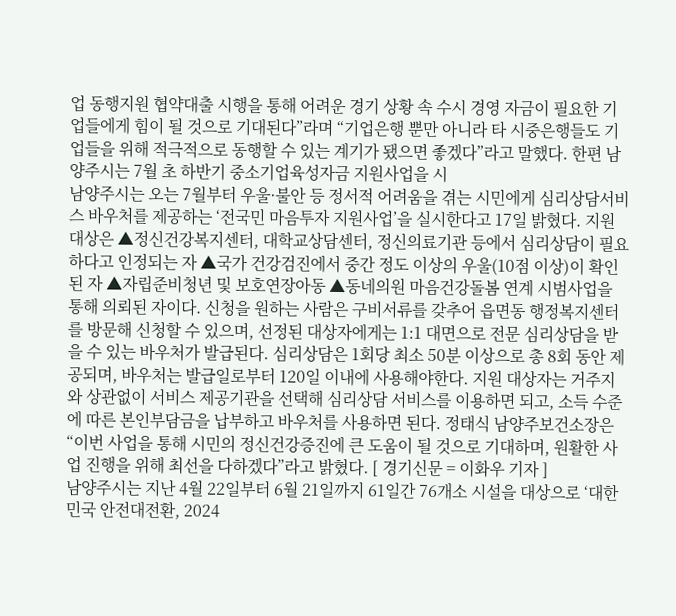업 동행지원 협약대출 시행을 통해 어려운 경기 상황 속 수시 경영 자금이 필요한 기업들에게 힘이 될 것으로 기대된다”라며 “기업은행 뿐만 아니라 타 시중은행들도 기업들을 위해 적극적으로 동행할 수 있는 계기가 됐으면 좋겠다”라고 말했다. 한편 남양주시는 7월 초 하반기 중소기업육성자금 지원사업을 시
남양주시는 오는 7월부터 우울·불안 등 정서적 어려움을 겪는 시민에게 심리상담서비스 바우처를 제공하는 ‘전국민 마음투자 지원사업’을 실시한다고 17일 밝혔다. 지원대상은 ▲정신건강복지센터, 대학교상담센터, 정신의료기관 등에서 심리상담이 필요하다고 인정되는 자 ▲국가 건강검진에서 중간 정도 이상의 우울(10점 이상)이 확인된 자 ▲자립준비청년 및 보호연장아동 ▲동네의원 마음건강돌봄 연계 시범사업을 통해 의뢰된 자이다. 신청을 원하는 사람은 구비서류를 갖추어 읍면동 행정복지센터를 방문해 신청할 수 있으며, 선정된 대상자에게는 1:1 대면으로 전문 심리상담을 받을 수 있는 바우처가 발급된다. 심리상담은 1회당 최소 50분 이상으로 총 8회 동안 제공되며, 바우처는 발급일로부터 120일 이내에 사용해야한다. 지원 대상자는 거주지와 상관없이 서비스 제공기관을 선택해 심리상담 서비스를 이용하면 되고, 소득 수준에 따른 본인부담금을 납부하고 바우처를 사용하면 된다. 정태식 남양주보건소장은 “이번 사업을 통해 시민의 정신건강증진에 큰 도움이 될 것으로 기대하며, 원활한 사업 진행을 위해 최선을 다하겠다”라고 밝혔다. [ 경기신문 = 이화우 기자 ]
남양주시는 지난 4월 22일부터 6월 21일까지 61일간 76개소 시설을 대상으로 ‘대한민국 안전대전환, 2024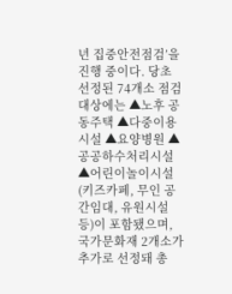년 집중안전점검’을 진행 중이다. 당초 선정된 74개소 점검 대상에는 ▲노후 공동주택 ▲다중이용시설 ▲요양병원 ▲공공하수처리시설 ▲어린이놀이시설(키즈카페, 무인 공간임대, 유원시설 등)이 포함됐으며, 국가문화재 2개소가 추가로 선정돼 총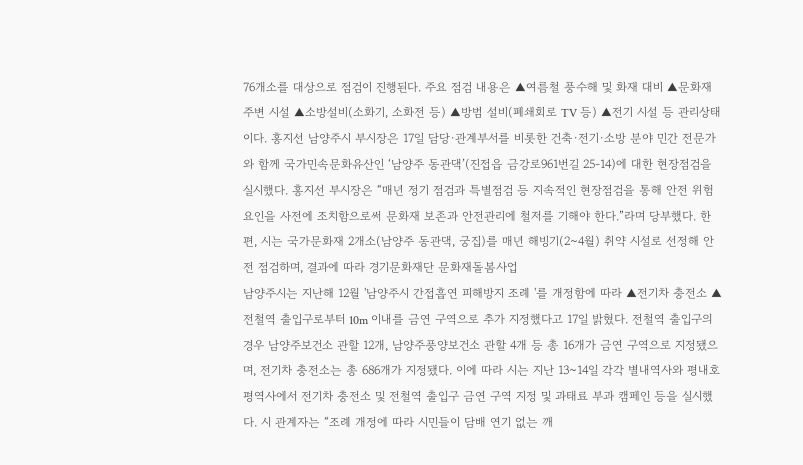76개소를 대상으로 점검이 진행된다. 주요 점검 내용은 ▲여름철 풍수해 및 화재 대비 ▲문화재 주변 시설 ▲소방설비(소화기, 소화전 등) ▲방범 설비(폐쇄회로 TV 등) ▲전기 시설 등 관리상태이다. 홍지선 남양주시 부시장은 17일 담당·관계부서를 비롯한 건축·전기·소방 분야 민간 전문가와 함께 국가민속문화유산인 ‘남양주 동관댁’(진접읍 금강로961번길 25-14)에 대한 현장점검을 실시했다. 홍지선 부시장은 “매년 정기 점검과 특별점검 등 지속적인 현장점검을 통해 안전 위험 요인을 사전에 조치함으로써 문화재 보존과 안전관리에 철저를 기해야 한다.”라며 당부했다. 한편, 시는 국가문화재 2개소(남양주 동관댁, 궁집)를 매년 해빙기(2~4월) 취약 시설로 선정해 안전 점검하며, 결과에 따라 경기문화재단 문화재돌봄사업
남양주시는 지난해 12월 '남양주시 간접흡연 피해방지 조례 '를 개정함에 따라 ▲전기차 충전소 ▲전철역 출입구로부터 10m 이내를 금연 구역으로 추가 지정했다고 17일 밝혔다. 전철역 출입구의 경우 남양주보건소 관할 12개, 남양주풍양보건소 관할 4개 등 총 16개가 금연 구역으로 지정됐으며, 전기차 충전소는 총 686개가 지정됐다. 이에 따라 시는 지난 13~14일 각각 별내역사와 평내호평역사에서 전기차 충전소 및 전철역 출입구 금연 구역 지정 및 과태료 부과 캠페인 등을 실시했다. 시 관계자는 “조례 개정에 따라 시민들이 담배 연기 없는 깨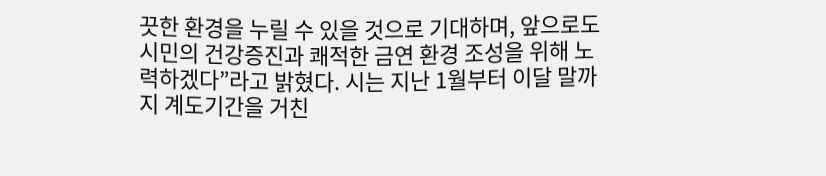끗한 환경을 누릴 수 있을 것으로 기대하며, 앞으로도 시민의 건강증진과 쾌적한 금연 환경 조성을 위해 노력하겠다”라고 밝혔다. 시는 지난 1월부터 이달 말까지 계도기간을 거친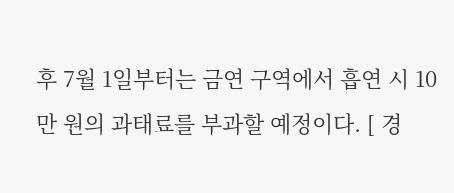후 7월 1일부터는 금연 구역에서 흡연 시 10만 원의 과태료를 부과할 예정이다. [ 경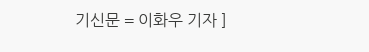기신문 = 이화우 기자 ]